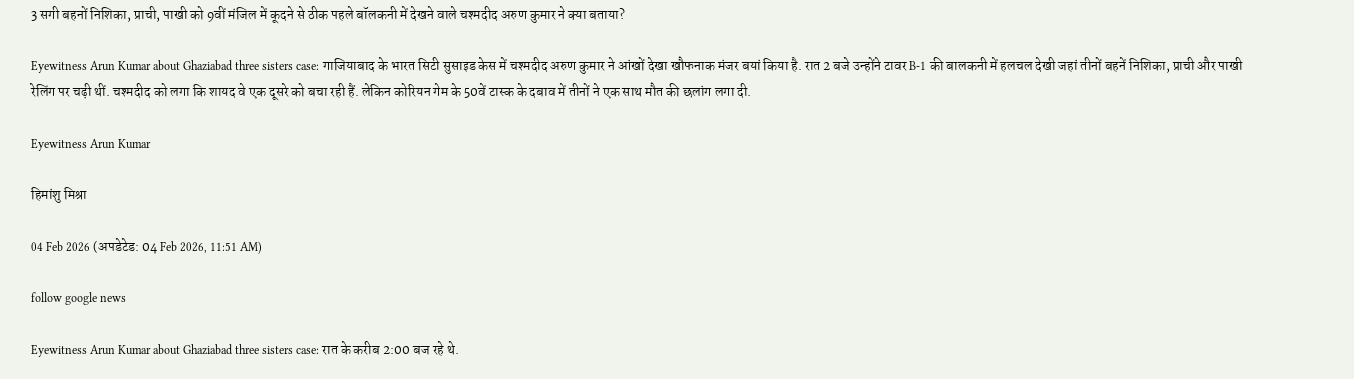3 सगी बहनों निशिका, प्राची, पाखी को 9वीं मंजिल में कूदने से ठीक पहले बॉलकनी में देखने वाले चश्मदीद अरुण कुमार ने क्या बताया?

Eyewitness Arun Kumar about Ghaziabad three sisters case: गाजियाबाद के भारत सिटी सुसाइड केस में चश्मदीद अरुण कुमार ने आंखों देखा खौफनाक मंजर बयां किया है. रात 2 बजे उन्होंने टावर B-1 की बालकनी में हलचल देखी जहां तीनों बहनें निशिका, प्राची और पाखी रेलिंग पर चढ़ी थीं. चश्मदीद को लगा कि शायद वे एक दूसरे को बचा रही हैं. लेकिन कोरियन गेम के 50वें टास्क के दबाव में तीनों ने एक साथ मौत की छलांग लगा दी.

Eyewitness Arun Kumar

हिमांशु मिश्रा

04 Feb 2026 (अपडेटेड: 04 Feb 2026, 11:51 AM)

follow google news

Eyewitness Arun Kumar about Ghaziabad three sisters case: रात के करीब 2:00 बज रहे थे.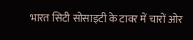भारत सिटी सोसाइटी के टावर में चारों ओर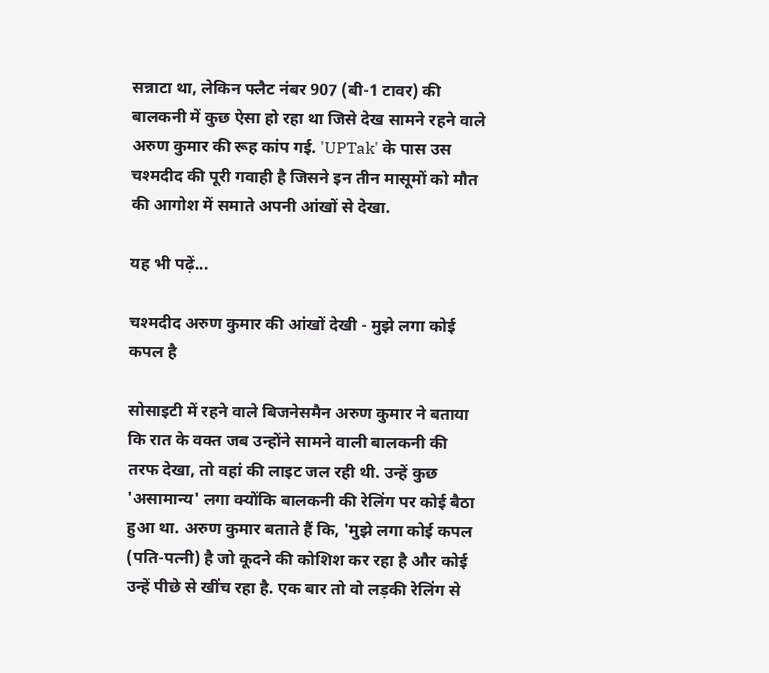सन्नाटा था, लेकिन फ्लैट नंबर 907 (बी-1 टावर) की बालकनी में कुछ ऐसा हो रहा था जिसे देख सामने रहने वाले अरुण कुमार की रूह कांप गई. 'UPTak' के पास उस चश्मदीद की पूरी गवाही है जिसने इन तीन मासूमों को मौत की आगोश में समाते अपनी आंखों से देखा.

यह भी पढ़ें...

चश्मदीद अरुण कुमार की आंखों देखी - मुझे लगा कोई कपल है

सोसाइटी में रहने वाले बिजनेसमैन अरुण कुमार ने बताया कि रात के वक्त जब उन्होंने सामने वाली बालकनी की तरफ देखा, तो वहां की लाइट जल रही थी. उन्हें कुछ 'असामान्य' लगा क्योंकि बालकनी की रेलिंग पर कोई बैठा हुआ था. अरुण कुमार बताते हैं कि, 'मुझे लगा कोई कपल (पति-पत्नी) है जो कूदने की कोशिश कर रहा है और कोई उन्हें पीछे से खींच रहा है. एक बार तो वो लड़की रेलिंग से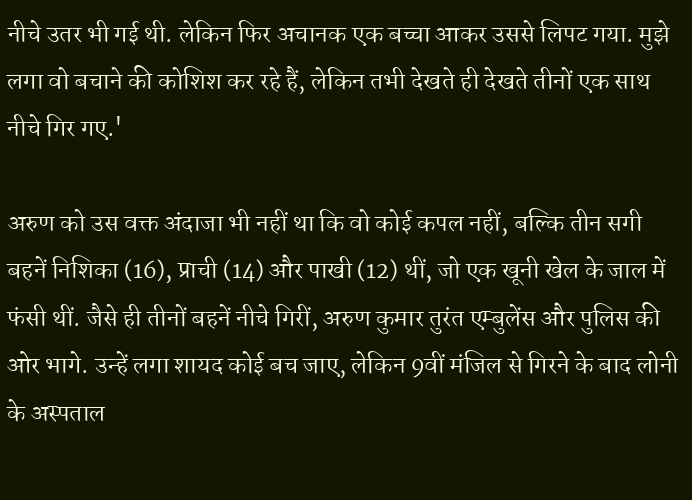नीचे उतर भी गई थी. लेकिन फिर अचानक एक बच्चा आकर उससे लिपट गया. मुझे लगा वो बचाने की कोशिश कर रहे हैं, लेकिन तभी देखते ही देखते तीनों एक साथ नीचे गिर गए.'

अरुण को उस वक्त अंदाजा भी नहीं था कि वो कोई कपल नहीं, बल्कि तीन सगी बहनें निशिका (16), प्राची (14) और पाखी (12) थीं, जो एक खूनी खेल के जाल में फंसी थीं. जैसे ही तीनों बहनें नीचे गिरीं, अरुण कुमार तुरंत एम्बुलेंस और पुलिस की ओर भागे. उन्हें लगा शायद कोई बच जाए, लेकिन 9वीं मंजिल से गिरने के बाद लोनी के अस्पताल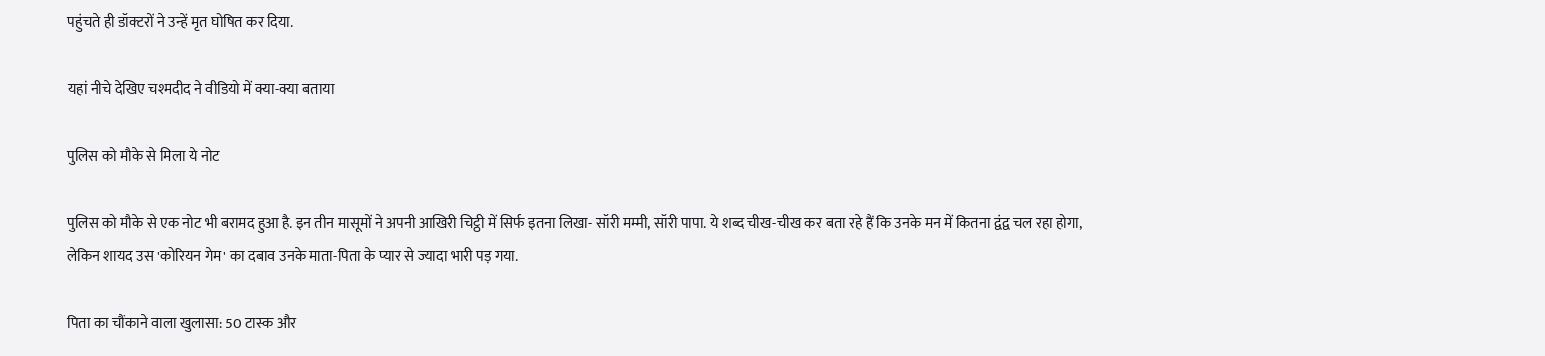पहुंचते ही डॉक्टरों ने उन्हें मृत घोषित कर दिया.

यहां नीचे देखिए चश्मदीद ने वीडियो में क्या-क्या बताया

पुलिस को मौके से मिला ये नोट

पुलिस को मौके से एक नोट भी बरामद हुआ है. इन तीन मासूमों ने अपनी आखिरी चिट्ठी में सिर्फ इतना लिखा- सॉरी मम्मी, सॉरी पापा. ये शब्द चीख-चीख कर बता रहे हैं कि उनके मन में कितना द्वंद्व चल रहा होगा, लेकिन शायद उस 'कोरियन गेम' का दबाव उनके माता-पिता के प्यार से ज्यादा भारी पड़ गया.

पिता का चौंकाने वाला खुलासा: 50 टास्क और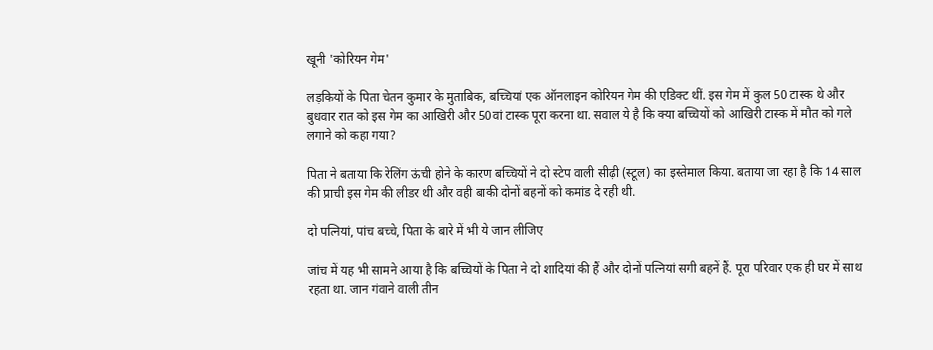खूनी 'कोरियन गेम'

लड़कियों के पिता चेतन कुमार के मुताबिक, बच्चियां एक ऑनलाइन कोरियन गेम की एडिक्ट थीं. इस गेम में कुल 50 टास्क थे और बुधवार रात को इस गेम का आखिरी और 50वां टास्क पूरा करना था. सवाल ये है कि क्या बच्चियों को आखिरी टास्क में मौत को गले लगाने को कहा गया?

पिता ने बताया कि रेलिंग ऊंची होने के कारण बच्चियों ने दो स्टेप वाली सीढ़ी (स्टूल) का इस्तेमाल किया. बताया जा रहा है कि 14 साल की प्राची इस गेम की लीडर थी और वही बाकी दोनों बहनों को कमांड दे रही थी.

दो पत्नियां, पांच बच्चे, पिता के बारे में भी ये जान लीजिए

जांच में यह भी सामने आया है कि बच्चियों के पिता ने दो शादियां की हैं और दोनों पत्नियां सगी बहनें हैं. पूरा परिवार एक ही घर में साथ रहता था. जान गंवाने वाली तीन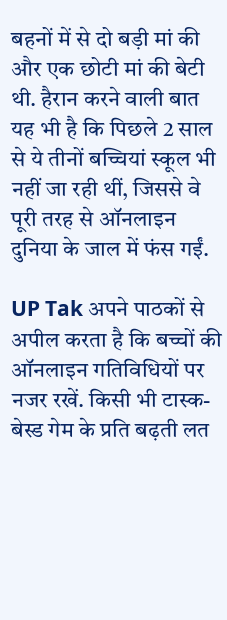बहनों में से दो बड़ी मां की और एक छोटी मां की बेटी थी. हैरान करने वाली बात यह भी है कि पिछले 2 साल से ये तीनों बच्चियां स्कूल भी नहीं जा रही थीं, जिससे वे पूरी तरह से ऑनलाइन दुनिया के जाल में फंस गईं.

UP Tak अपने पाठकों से अपील करता है कि बच्चों की ऑनलाइन गतिविधियों पर नजर रखें. किसी भी टास्क-बेस्ड गेम के प्रति बढ़ती लत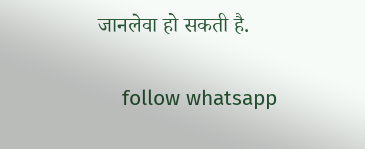जानलेवा हो सकती है.

    follow whatsapp